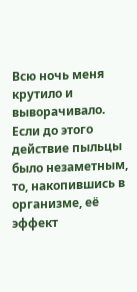Всю ночь меня крутило и выворачивало.
Если до этого действие пыльцы было незаметным, то, накопившись в организме, её эффект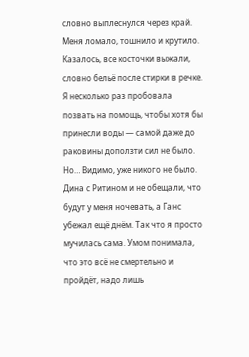словно выплеснулся через край. Меня ломало, тошнило и крутило. Казалось, все косточки выжали, словно бельё после стирки в речке.
Я несколько раз пробовала позвать на помощь, чтобы хотя бы принесли воды — самой даже до раковины доползти сил не было. Но… Видимо, уже никого не было. Дина с Ритином и не обещали, что будут у меня ночевать, а Ганс убежал ещё днём. Так что я просто мучилась сама. Умом понимала, что это всё не смертельно и пройдёт, надо лишь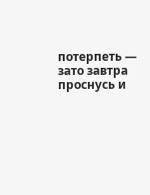потерпеть — зато завтра проснусь и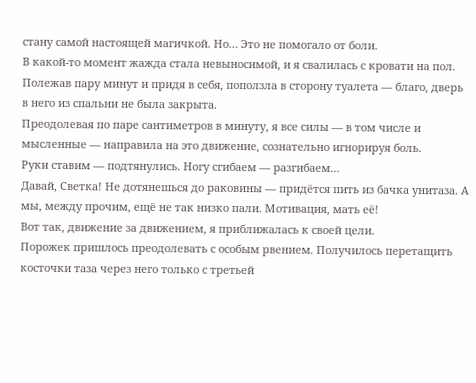стану самой настоящей магичкой. Но… Это не помогало от боли.
В какой-то момент жажда стала невыносимой, и я свалилась с кровати на пол. Полежав пару минут и придя в себя, поползла в сторону туалета — благо, дверь в него из спальни не была закрыта.
Преодолевая по паре сантиметров в минуту, я все силы — в том числе и мысленные — направила на это движение, сознательно игнорируя боль.
Руки ставим — подтянулись. Ногу сгибаем — разгибаем…
Давай, Светка! Не дотянешься до раковины — придётся пить из бачка унитаза. А мы, между прочим, ещё не так низко пали. Мотивация, мать её!
Вот так, движение за движением, я приближалась к своей цели.
Порожек пришлось преодолевать с особым рвением. Получилось перетащить косточки таза через него только с третьей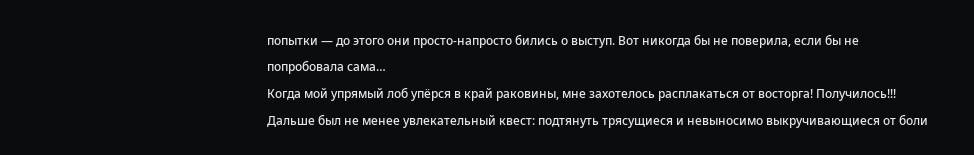попытки — до этого они просто-напросто бились о выступ. Вот никогда бы не поверила, если бы не попробовала сама…
Когда мой упрямый лоб упёрся в край раковины, мне захотелось расплакаться от восторга! Получилось!!!
Дальше был не менее увлекательный квест: подтянуть трясущиеся и невыносимо выкручивающиеся от боли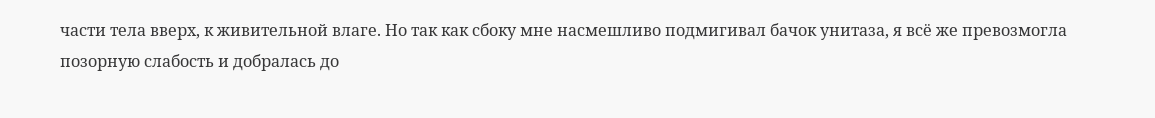части тела вверх, к живительной влаге. Но так как сбоку мне насмешливо подмигивал бачок унитаза, я всё же превозмогла позорную слабость и добралась до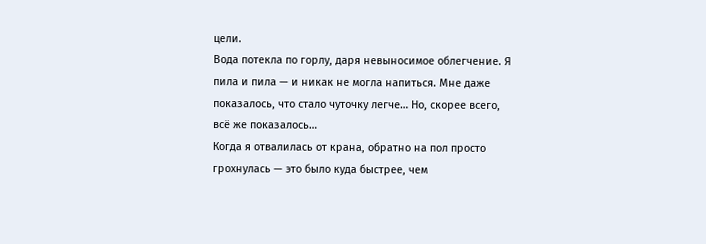цели.
Вода потекла по горлу, даря невыносимое облегчение. Я пила и пила — и никак не могла напиться. Мне даже показалось, что стало чуточку легче… Но, скорее всего, всё же показалось…
Когда я отвалилась от крана, обратно на пол просто грохнулась — это было куда быстрее, чем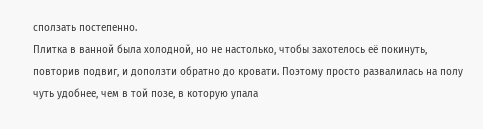сползать постепенно.
Плитка в ванной была холодной, но не настолько, чтобы захотелось её покинуть, повторив подвиг, и доползти обратно до кровати. Поэтому просто развалилась на полу чуть удобнее, чем в той позе, в которую упала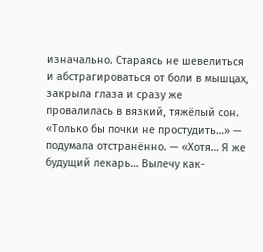изначально. Стараясь не шевелиться и абстрагироваться от боли в мышцах, закрыла глаза и сразу же провалилась в вязкий, тяжёлый сон.
«Только бы почки не простудить…» — подумала отстранённо. — «Хотя… Я же будущий лекарь… Вылечу как-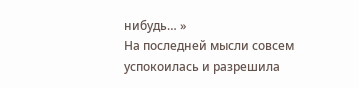нибудь… »
На последней мысли совсем успокоилась и разрешила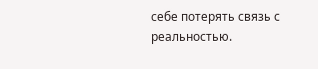себе потерять связь с реальностью.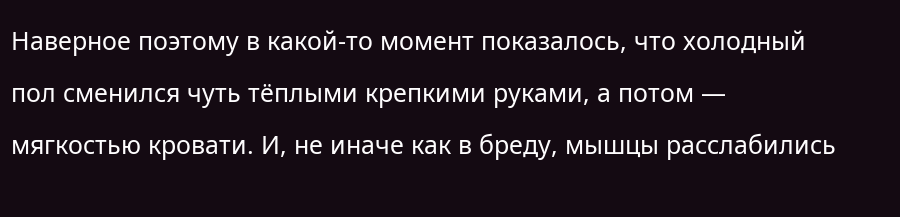Наверное поэтому в какой-то момент показалось, что холодный пол сменился чуть тёплыми крепкими руками, а потом — мягкостью кровати. И, не иначе как в бреду, мышцы расслабились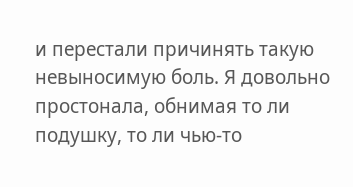и перестали причинять такую невыносимую боль. Я довольно простонала, обнимая то ли подушку, то ли чью-то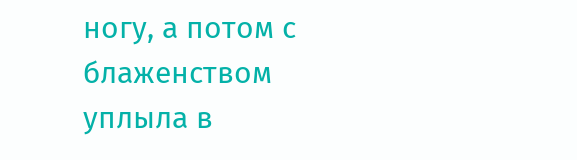ногу, а потом с блаженством уплыла в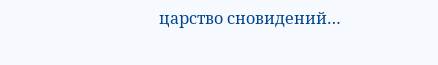царство сновидений…